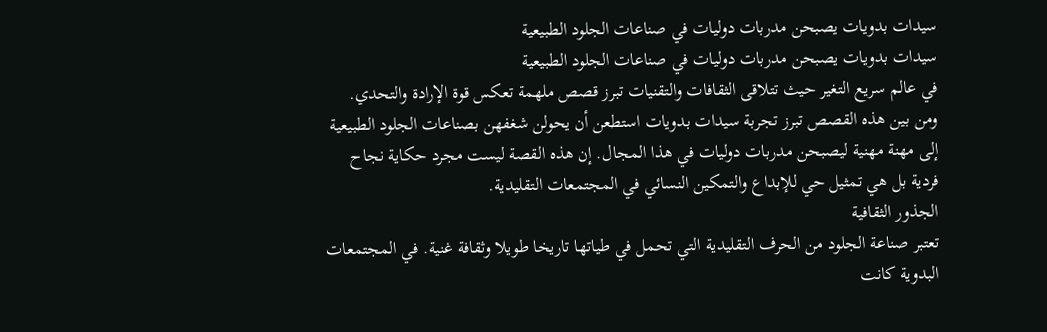سيدات بدويات يصبحن مدربات دوليات في صناعات الجلود الطبيعية
سيدات بدويات يصبحن مدربات دوليات في صناعات الجلود الطبيعية
في عالم سريع التغير حيث تتلاقى الثقافات والتقنيات تبرز قصص ملهمة تعكس قوة الإرادة والتحدي. ومن بين هذه القصص تبرز تجربة سيدات بدويات استطعن أن يحولن شغفهن بصناعات الجلود الطبيعية إلى مهنة مهنية ليصبحن مدربات دوليات في هذا المجال. إن هذه القصة ليست مجرد حكاية نجاح فردية بل هي تمثيل حي للإبداع والتمكين النسائي في المجتمعات التقليدية.
الجذور الثقافية
تعتبر صناعة الجلود من الحرف التقليدية التي تحمل في طياتها تاريخا طويلا وثقافة غنية. في المجتمعات البدوية كانت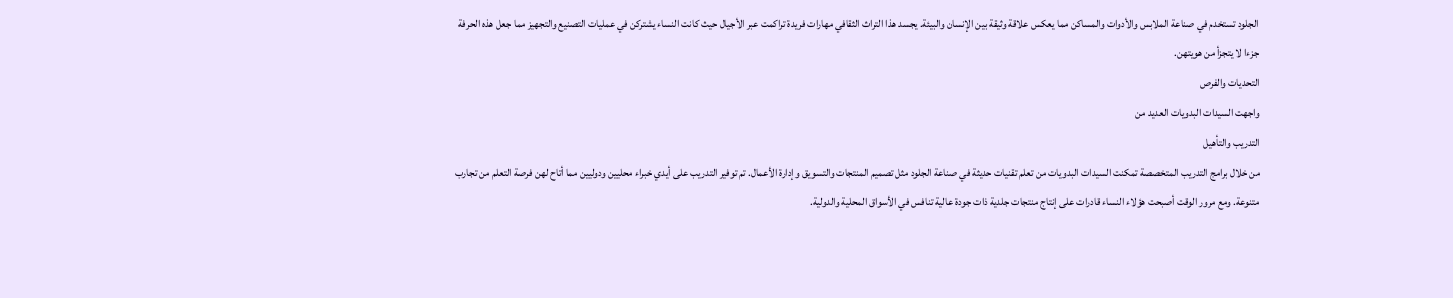الجلود تستخدم في صناعة الملابس والأدوات والمساكن مما يعكس علاقة وثيقة بين الإنسان والبيئة. يجسد هذا التراث الثقافي مهارات فريدة تراكمت عبر الأجيال حيث كانت النساء يشتركن في عمليات التصنيع والتجهيز مما جعل هذه الحرفة جزءا لا يتجزأ من هويتهن.
التحديات والفرص
واجهت السيدات البدويات العديد من
التدريب والتأهيل
من خلال برامج التدريب المتخصصة تمكنت السيدات البدويات من تعلم تقنيات حديثة في صناعة الجلود مثل تصميم المنتجات والتسويق وإدارة الأعمال. تم توفير التدريب على أيدي خبراء محليين ودوليين مما أتاح لهن فرصة التعلم من تجارب متنوعة. ومع مرور الوقت أصبحت هؤلاء النساء قادرات على إنتاج منتجات جلدية ذات جودة عالية تنافس في الأسواق المحلية والدولية.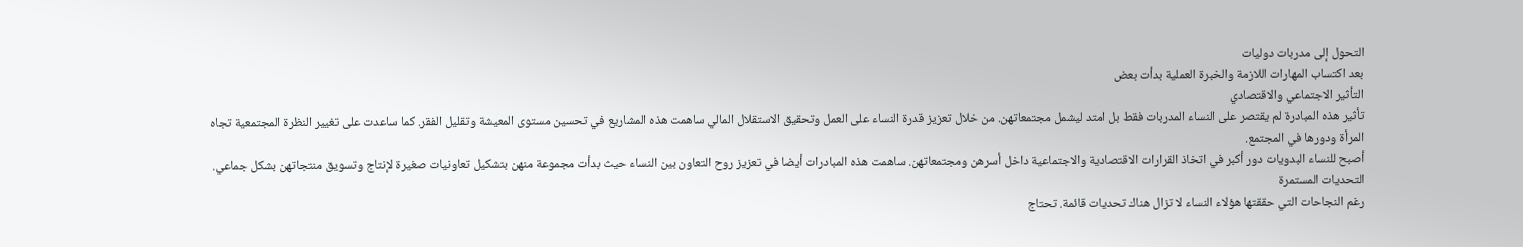التحول إلى مدربات دوليات
بعد اكتساب المهارات اللازمة والخبرة العملية بدأت بعض
التأثير الاجتماعي والاقتصادي
تأثير هذه المبادرة لم يقتصر على النساء المدربات فقط بل امتد ليشمل مجتمعاتهن. من خلال تعزيز قدرة النساء على العمل وتحقيق الاستقلال المالي ساهمت هذه المشاريع في تحسين مستوى المعيشة وتقليل الفقر. كما ساعدت على تغيير النظرة المجتمعية تجاه المرأة ودورها في المجتمع.
أصبح للنساء البدويات دور أكبر في اتخاذ القرارات الاقتصادية والاجتماعية داخل أسرهن ومجتمعاتهن. ساهمت هذه المبادرات أيضا في تعزيز روح التعاون بين النساء حيث بدأت مجموعة منهن بتشكيل تعاونيات صغيرة لإنتاج وتسويق منتجاتهن بشكل جماعي.
التحديات المستمرة
رغم النجاحات التي حققتها هؤلاء النساء لا تزال هناك تحديات قائمة. تحتاج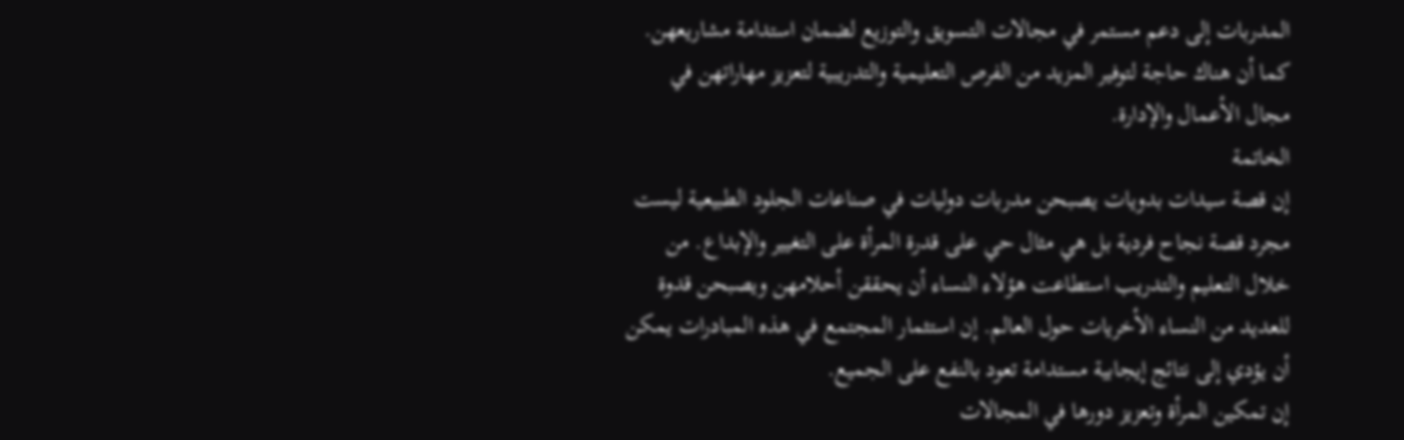المدربات إلى دعم مستمر في مجالات التسويق والتوزيع لضمان استدامة مشاريعهن. كما أن هناك حاجة لتوفير المزيد من الفرص التعليمية والتدريبية لتعزيز مهاراتهن في مجال الأعمال والإدارة.
الخاتمة
إن قصة سيدات بدويات يصبحن مدربات دوليات في صناعات الجلود الطبيعية ليست مجرد قصة نجاح فردية بل هي مثال حي على قدرة المرأة على التغيير والإبداع. من خلال التعليم والتدريب استطاعت هؤلاء النساء أن يحققن أحلامهن ويصبحن قدوة للعديد من النساء الأخريات حول العالم. إن استثمار المجتمع في هذه المبادرات يمكن أن يؤدي إلى نتائج إيجابية مستدامة تعود بالنفع على الجميع.
إن تمكين المرأة وتعزيز دورها في المجالات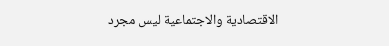الاقتصادية والاجتماعية ليس مجرد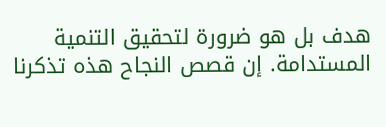هدف بل هو ضرورة لتحقيق التنمية المستدامة. إن قصص النجاح هذه تذكرنا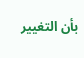بأن التغيير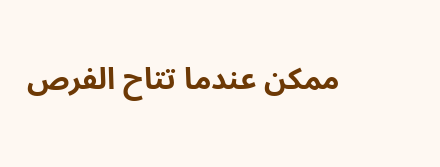ممكن عندما تتاح الفرص